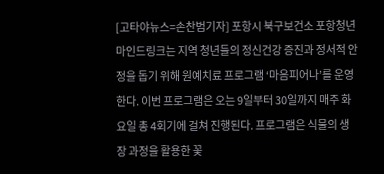[고타야뉴스=손찬범기자] 포항시 북구보건소 포항청년마인드링크는 지역 청년들의 정신건강 증진과 정서적 안정을 돕기 위해 원예치료 프로그램 ‘마음피어나’를 운영한다. 이번 프로그램은 오는 9일부터 30일까지 매주 화요일 총 4회기에 걸쳐 진행된다. 프로그램은 식물의 생장 과정을 활용한 꽃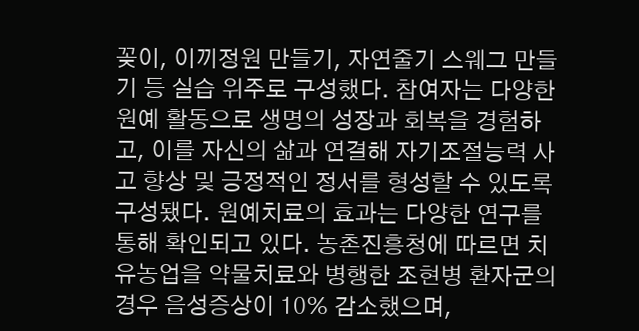꽂이, 이끼정원 만들기, 자연줄기 스웨그 만들기 등 실습 위주로 구성했다. 참여자는 다양한 원예 활동으로 생명의 성장과 회복을 경험하고, 이를 자신의 삶과 연결해 자기조절능력 사고 향상 및 긍정적인 정서를 형성할 수 있도록 구성됐다. 원예치료의 효과는 다양한 연구를 통해 확인되고 있다. 농촌진흥청에 따르면 치유농업을 약물치료와 병행한 조현병 환자군의 경우 음성증상이 10% 감소했으며,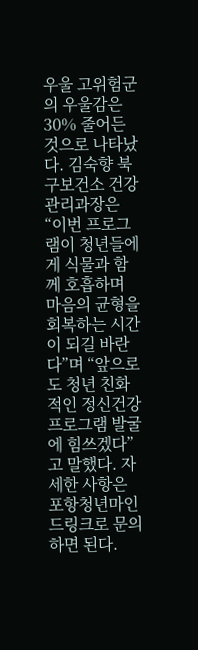우울 고위험군의 우울감은 30% 줄어든 것으로 나타났다. 김숙향 북구보건소 건강관리과장은 “이번 프로그램이 청년들에게 식물과 함께 호흡하며 마음의 균형을 회복하는 시간이 되길 바란다”며 “앞으로도 청년 친화적인 정신건강 프로그램 발굴에 힘쓰겠다”고 말했다. 자세한 사항은 포항청년마인드링크로 문의하면 된다.